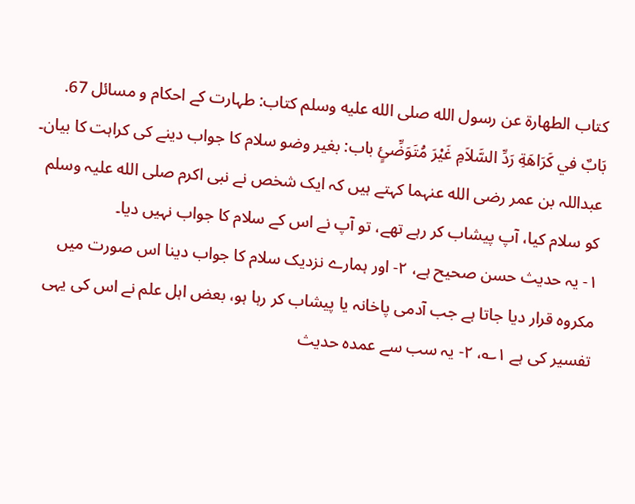كتاب الطهارة عن رسول الله صلى الله عليه وسلم کتاب: طہارت کے احکام و مسائل 67. بَابٌ في كَرَاهَةِ رَدِّ السَّلاَمِ غَيْرَ مُتَوَضِّئٍ باب: بغیر وضو سلام کا جواب دینے کی کراہت کا بیان۔
عبداللہ بن عمر رضی الله عنہما کہتے ہیں کہ ایک شخص نے نبی اکرم صلی الله علیہ وسلم کو سلام کیا، آپ پیشاب کر رہے تھے، تو آپ نے اس کے سلام کا جواب نہیں دیا۔
۱- یہ حدیث حسن صحیح ہے، ۲- اور ہمارے نزدیک سلام کا جواب دینا اس صورت میں مکروہ قرار دیا جاتا ہے جب آدمی پاخانہ یا پیشاب کر رہا ہو، بعض اہل علم نے اس کی یہی تفسیر کی ہے ۱؎، ۲- یہ سب سے عمدہ حدیث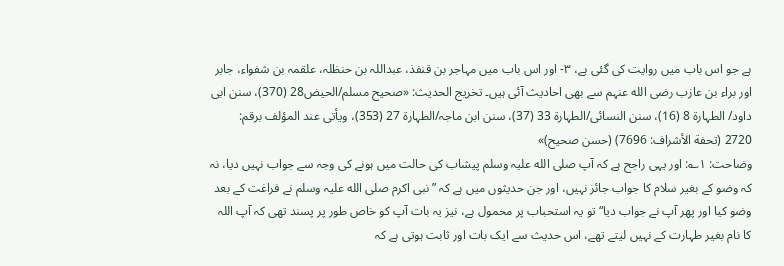ہے جو اس باب میں روایت کی گئی ہے، ۳- اور اس باب میں مہاجر بن قنفذ، عبداللہ بن حنظلہ، علقمہ بن شفواء، جابر اور براء بن عازب رضی الله عنہم سے بھی احادیث آئی ہیں۔ تخریج الحدیث: «صحیح مسلم/الحیض28 (370)، سنن ابی داود/ الطہارة 8 (16)، سنن النسائی/الطہارة 33 (37)، سنن ابن ماجہ/الطہارة 27 (353)، ویأتی عند المؤلف برقم: 2720 (تحفة الأشراف: 7696) (حسن صحیح)»
وضاحت: ۱؎: اور یہی راجح ہے کہ آپ صلی الله علیہ وسلم پیشاب کی حالت میں ہونے کی وجہ سے جواب نہیں دیا، نہ کہ وضو کے بغیر سلام کا جواب جائز نہیں، اور جن حدیثوں میں ہے کہ ”نبی اکرم صلی الله علیہ وسلم نے فراغت کے بعد وضو کیا اور پھر آپ نے جواب دیا“ تو یہ استحباب پر محمول ہے، نیز یہ بات آپ کو خاص طور پر پسند تھی کہ آپ اللہ کا نام بغیر طہارت کے نہیں لیتے تھے، اس حدیث سے ایک بات اور ثابت ہوتی ہے کہ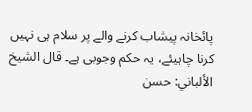پائخانہ پیشاب کرنے والے پر سلام ہی نہیں کرنا چاہیئے، یہ حکم وجوبی ہے۔ قال الشيخ الألباني: حسن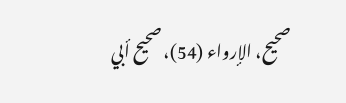صحيح، الإرواء (54)، صحيح أبي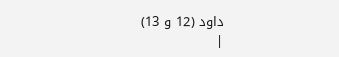داود (12 و 13)
|